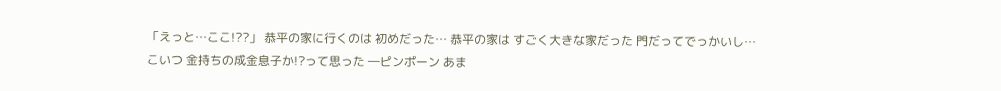「えっと…ここ!??」 恭平の家に行くのは 初めだった… 恭平の家は すごく大きな家だった 門だってでっかいし… こいつ 金持ちの成金息子か!?って思った ―ピンポーン あま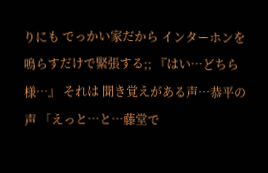りにも でっかい家だから インターホンを鳴らすだけで緊張する;; 『はい…どちら様…』 それは 聞き覚えがある声…恭平の声 「えっと…と…藤堂で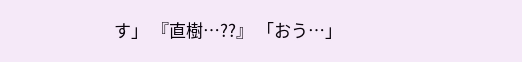す」 『直樹…??』 「おう…」